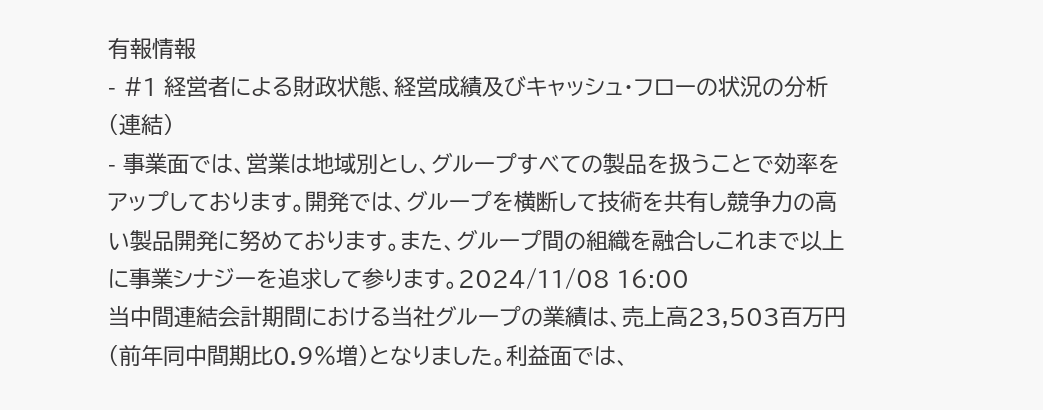有報情報
- #1 経営者による財政状態、経営成績及びキャッシュ・フローの状況の分析(連結)
- 事業面では、営業は地域別とし、グループすべての製品を扱うことで効率をアップしております。開発では、グループを横断して技術を共有し競争力の高い製品開発に努めております。また、グループ間の組織を融合しこれまで以上に事業シナジーを追求して参ります。2024/11/08 16:00
当中間連結会計期間における当社グループの業績は、売上高23,503百万円(前年同中間期比0.9%増)となりました。利益面では、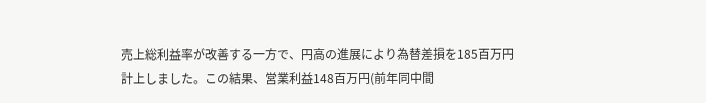売上総利益率が改善する一方で、円高の進展により為替差損を185百万円計上しました。この結果、営業利益148百万円(前年同中間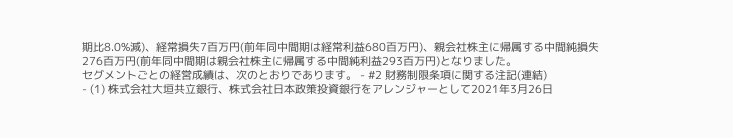期比8.0%減)、経常損失7百万円(前年同中間期は経常利益680百万円)、親会社株主に帰属する中間純損失276百万円(前年同中間期は親会社株主に帰属する中間純利益293百万円)となりました。
セグメントごとの経営成績は、次のとおりであります。 - #2 財務制限条項に関する注記(連結)
- (1) 株式会社大垣共立銀行、株式会社日本政策投資銀行をアレンジャーとして2021年3月26日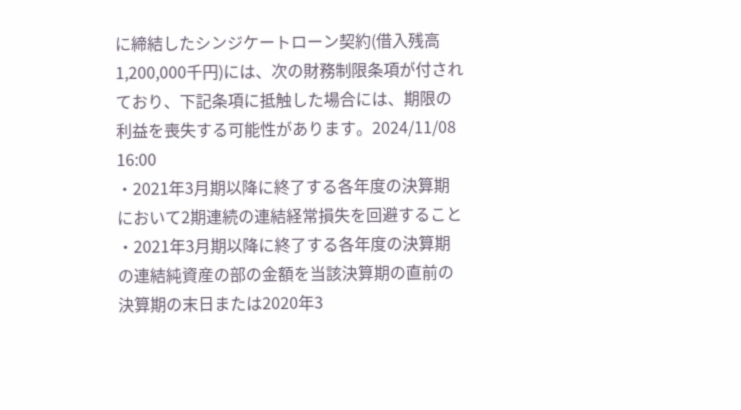に締結したシンジケートローン契約(借入残高1,200,000千円)には、次の財務制限条項が付されており、下記条項に抵触した場合には、期限の利益を喪失する可能性があります。2024/11/08 16:00
・2021年3月期以降に終了する各年度の決算期において2期連続の連結経常損失を回避すること
・2021年3月期以降に終了する各年度の決算期の連結純資産の部の金額を当該決算期の直前の決算期の末日または2020年3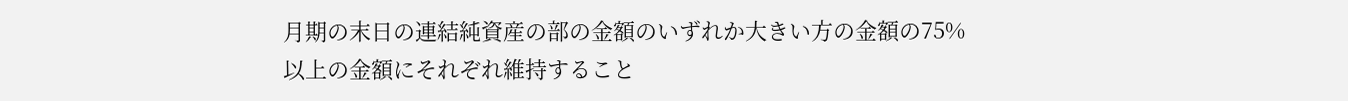月期の末日の連結純資産の部の金額のいずれか大きい方の金額の75%以上の金額にそれぞれ維持すること